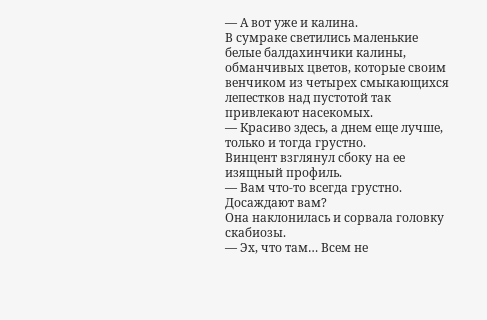— А вот уже и калина.
В сумраке светились маленькие белые балдахинчики калины, обманчивых цветов, которые своим венчиком из четырех смыкающихся лепестков над пустотой так привлекают насекомых.
— Красиво здесь, а днем еще лучше, только и тогда грустно.
Винцент взглянул сбоку на ее изящный профиль.
— Вам что-то всегда грустно. Досаждают вам?
Она наклонилась и сорвала головку скабиозы.
— Эх, что там… Всем не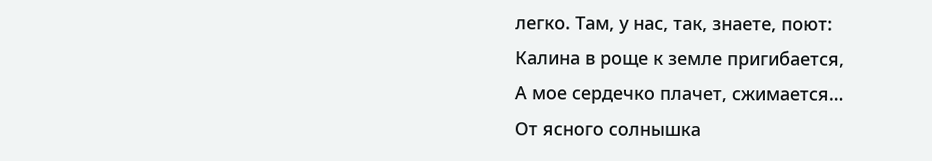легко. Там, у нас, так, знаете, поют:
Калина в роще к земле пригибается,
А мое сердечко плачет, сжимается…
От ясного солнышка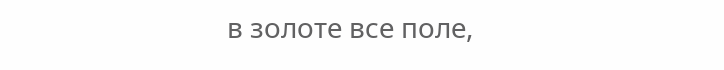в золоте все поле,